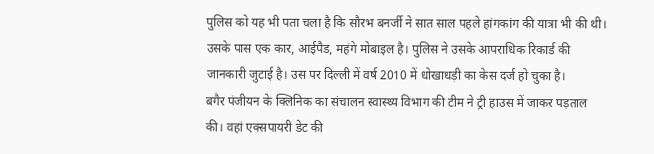पुलिस को यह भी पता चला है कि सौरभ बनर्जी ने सात साल पहले हांगकांग की यात्रा भी की थी। उसके पास एक कार, आईपैड, महंगे मोबाइल है। पुलिस ने उसके आपराधिक रिकार्ड की जानकारी जुटाई है। उस पर दिल्ली में वर्ष 2010 में धोखाधड़ी का केस दर्ज हो चुका है।
बगैर पंजीयन के क्लिनिक का संचालन स्वास्थ्य विभाग की टीम ने ट्री हाउस में जाकर पड़ताल की। वहां एक्सपायरी डेट की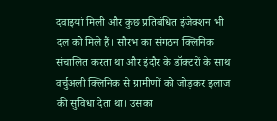दवाइयां मिली और कुछ प्रतिबंधित इंजेक्शन भी दल को मिले हैं। सौरभ का संगठन क्लिनिक संचालित करता था और इंदौर के डॉक्टरों के साथ वर्चुअली क्लिनिक से ग्रामीणों को जोड़कर इलाज की सुविधा देता था। उसका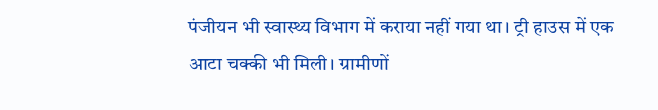पंजीयन भी स्वास्थ्य विभाग में कराया नहीं गया था। ट्री हाउस में एक आटा चक्की भी मिली। ग्रामीणों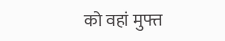को वहां मुफ्त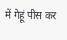में गेहूं पीस कर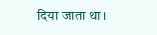दिया जाता था।